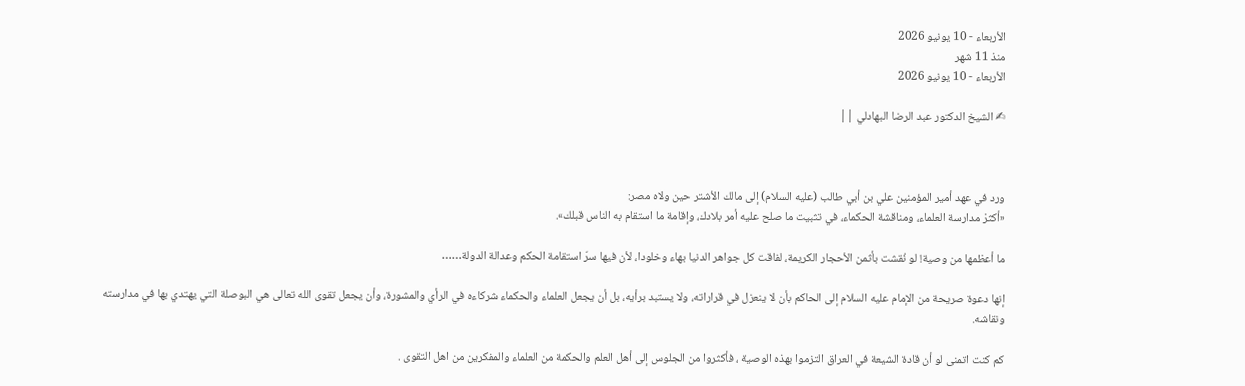الأربعاء - 10 يونيو 2026
منذ 11 شهر
الأربعاء - 10 يونيو 2026

✍ الشيخ الدكتور عبد الرضا البهادلي ||



ورد في عهد أمير المؤمنين علي بن أبي طالب (عليه السلام) إلى مالك الأشتر حين ولاه مصر:
«أكثرْ مدارسة العلماء، ومناقشة الحكماء، في تثبيت ما صلح عليه أمر بلادك، وإقامة ما استقام به الناس قبلك».

ما أعظمها من وصية! لو نُقشت بأثمن الأحجار الكريمة، لفاقت كل جواهر الدنيا بهاء وخلودا، لأن فيها سرّ استقامة الحكم وعدالة الدولة……

إنها دعوة صريحة من الإمام عليه السلام إلى الحاكم بأن لا ينعزل في قراراته، ولا يستبد برأيه، بل أن يجعل العلماء والحكماء شركاءه في الرأي والمشورة، وأن يجعل تقوى الله تعالى هي البوصلة التي يهتدي بها في مدارسته ونقاشه.

كم كنت اتمنى لو أن قادة الشيعة في العراق التزموا بهذه الوصية ، فأكثروا من الجلوس إلى أهل العلم والحكمة من العلماء والمفكرين من اهل التقوى .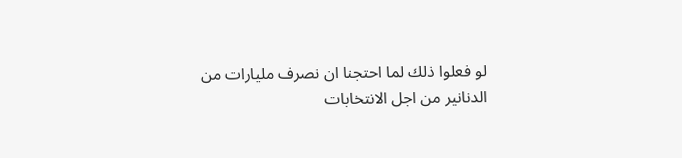لو فعلوا ذلك لما احتجنا ان نصرف مليارات من الدنانير من اجل الانتخابات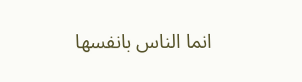انما الناس بانفسها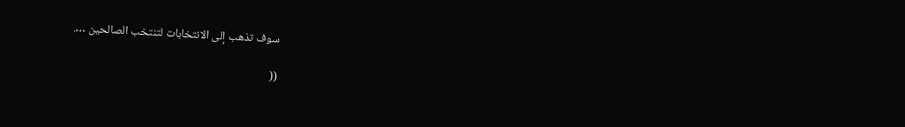سوف تذهب إلى الانتخابات لتنتخب الصالحين ….

((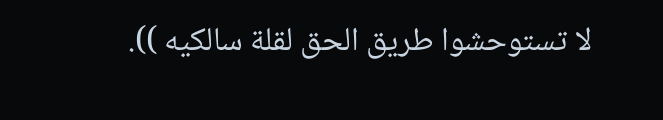لا تستوحشوا طريق الحق لقلة سالكيه )).